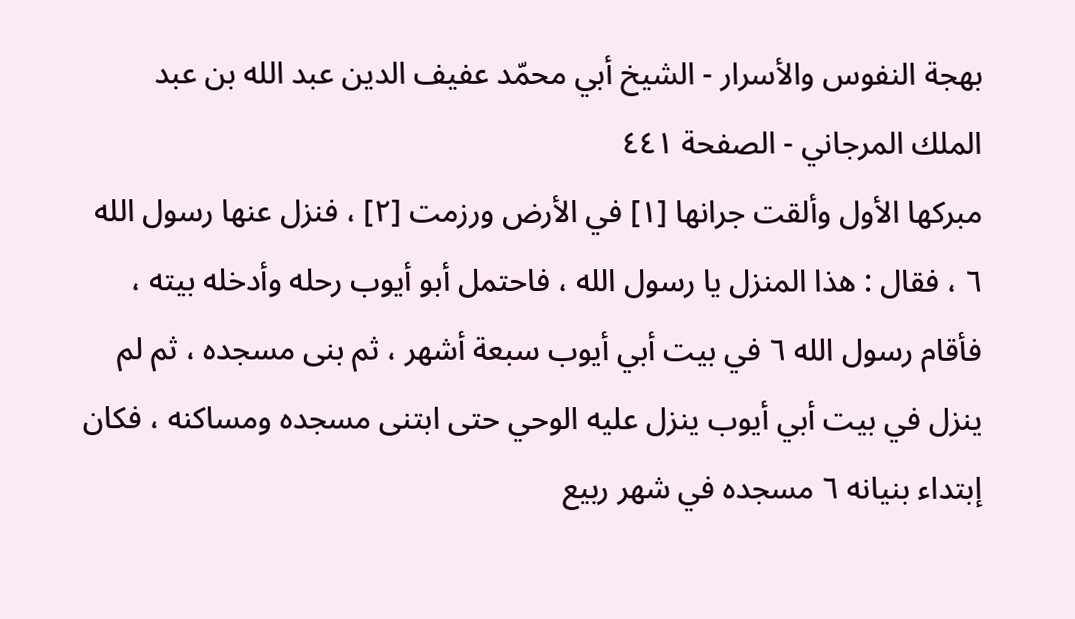بهجة النفوس والأسرار - الشيخ أبي محمّد عفيف الدين عبد الله بن عبد الملك المرجاني - الصفحة ٤٤١
مبركها الأول وألقت جرانها [١] في الأرض ورزمت [٢] ، فنزل عنها رسول الله ٦ ، فقال : هذا المنزل يا رسول الله ، فاحتمل أبو أيوب رحله وأدخله بيته ، فأقام رسول الله ٦ في بيت أبي أيوب سبعة أشهر ، ثم بنى مسجده ، ثم لم ينزل في بيت أبي أيوب ينزل عليه الوحي حتى ابتنى مسجده ومساكنه ، فكان إبتداء بنيانه ٦ مسجده في شهر ربيع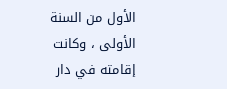الأول من السنة الأولى ، وكانت إقامته في دار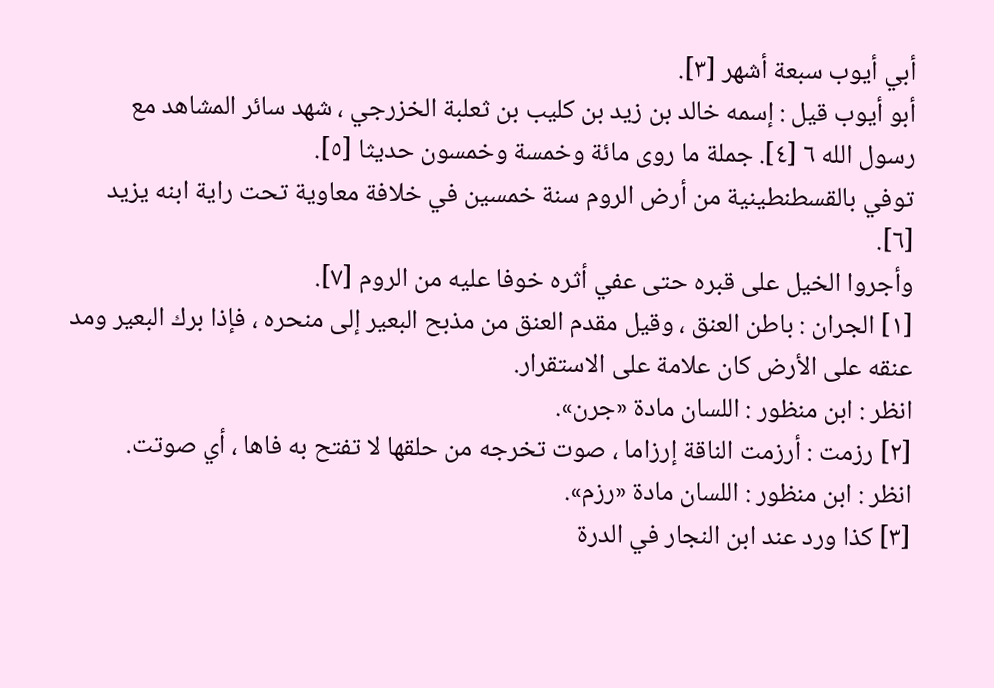أبي أيوب سبعة أشهر [٣].
أبو أيوب قيل : إسمه خالد بن زيد بن كليب بن ثعلبة الخزرجي ، شهد سائر المشاهد مع رسول الله ٦ [٤]. جملة ما روى مائة وخمسة وخمسون حديثا [٥].
توفي بالقسطنطينية من أرض الروم سنة خمسين في خلافة معاوية تحت راية ابنه يزيد [٦].
وأجروا الخيل على قبره حتى عفي أثره خوفا عليه من الروم [٧].
[١] الجران : باطن العنق ، وقيل مقدم العنق من مذبح البعير إلى منحره ، فإذا برك البعير ومد عنقه على الأرض كان علامة على الاستقرار.
انظر : ابن منظور : اللسان مادة «جرن».
[٢] رزمت : أرزمت الناقة إرزاما ، صوت تخرجه من حلقها لا تفتح به فاها ، أي صوتت.
انظر : ابن منظور : اللسان مادة «رزم».
[٣] كذا ورد عند ابن النجار في الدرة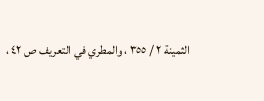الثمينة ٢ / ٣٥٥ ، والمطري في التعريف ص ٤٢ ،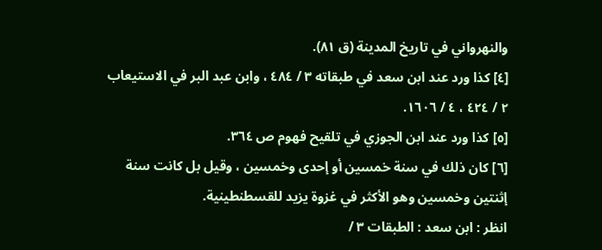والنهرواني في تاريخ المدينة (ق ٨١).
[٤] كذا ورد عند ابن سعد في طبقاته ٣ / ٤٨٤ ، وابن عبد البر في الاستيعاب ٢ / ٤٢٤ ، ٤ / ١٦٠٦.
[٥] كذا ورد عند ابن الجوزي في تلقيح فهوم ص ٣٦٤.
[٦] كان ذلك في سنة خمسين أو إحدى وخمسين ، وقيل بل كانت سنة إثنتين وخمسين وهو الأكثر في غزوة يزيد للقسطنطينية.
انظر : ابن سعد : الطبقات ٣ /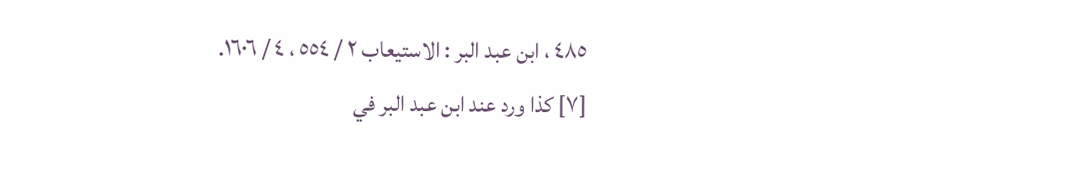٤٨٥ ، ابن عبد البر : الاستيعاب ٢ / ٥٥٤ ، ٤ / ١٦٠٦.
[٧] كذا ورد عند ابن عبد البر في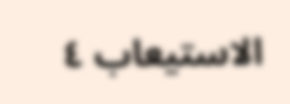الاستيعاب ٤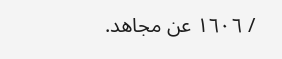/ ١٦٠٦ عن مجاهد.